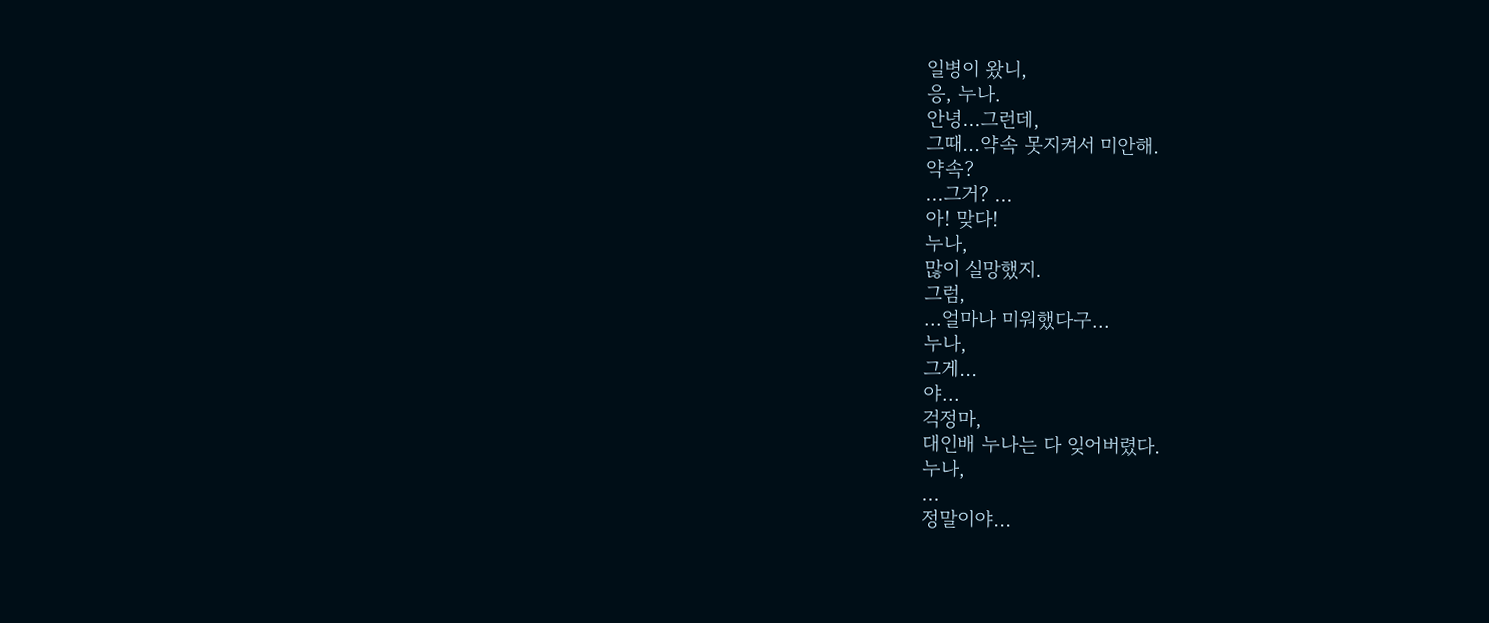일병이 왔니,
응, 누나.
안녕...그런데,
그때...약속 못지켜서 미안해.
약속?
...그거? ...
아! 맞다!
누나,
많이 실망했지.
그럼,
...얼마나 미워했다구...
누나,
그게...
야...
걱정마,
대인배 누나는 다 잊어버렸다.
누나,
...
정말이야...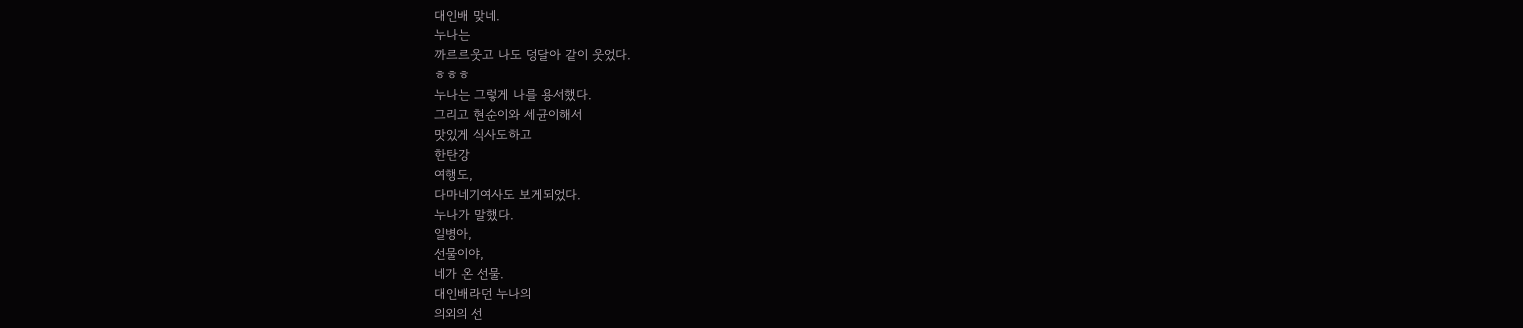대인배 맞네.
누나는
까르르웃고 나도 덩달아 같이 웃었다.
ㅎㅎㅎ
누나는 그렇게 나를 용서했다.
그리고 현순이와 세균이해서
맛있게 식사도하고
한탄강
여행도,
다마네기여사도 보게되었다.
누나가 말했다.
일병아,
선물이야,
네가 온 선물.
대인배라던 누나의
의외의 선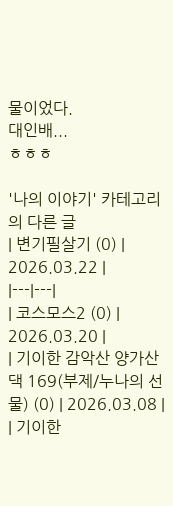물이었다.
대인배...
ㅎㅎㅎ

'나의 이야기' 카테고리의 다른 글
| 변기필살기 (0) | 2026.03.22 |
|---|---|
| 코스모스2 (0) | 2026.03.20 |
| 기이한 감악산 양가산댁 169(부제/누나의 선물) (0) | 2026.03.08 |
| 기이한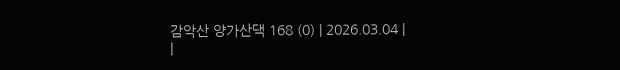감악산 양가산댁 168 (0) | 2026.03.04 |
|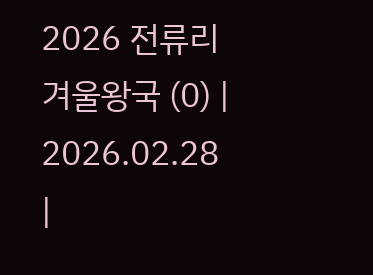2026 전류리 겨울왕국 (0) | 2026.02.28 |